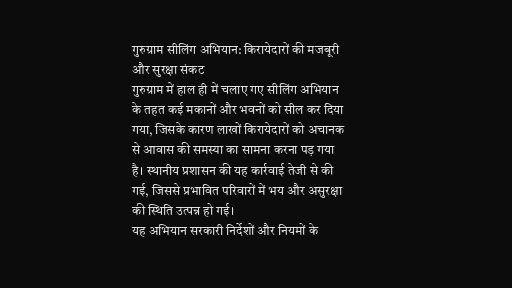गुरुग्राम सीलिंग अभियान: किरायेदारों की मजबूरी और सुरक्षा संकट
गुरुग्राम में हाल ही में चलाए गए सीलिंग अभियान के तहत कई मकानों और भवनों को सील कर दिया गया, जिसके कारण लाखों किरायेदारों को अचानक से आवास की समस्या का सामना करना पड़ गया है। स्थानीय प्रशासन की यह कार्रवाई तेजी से की गई, जिससे प्रभावित परिवारों में भय और असुरक्षा की स्थिति उत्पन्न हो गई।
यह अभियान सरकारी निर्देशों और नियमों के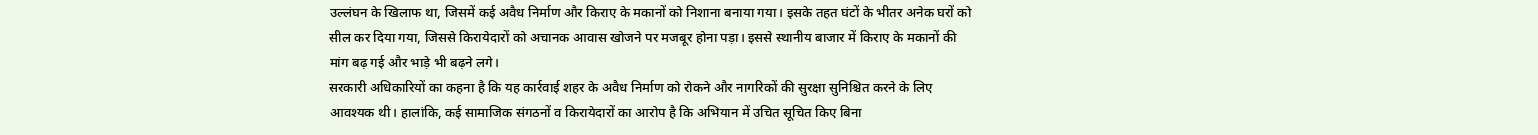उल्लंघन के खिलाफ था, जिसमें कई अवैध निर्माण और किराए के मकानों को निशाना बनाया गया। इसके तहत घंटों के भीतर अनेक घरों को सील कर दिया गया, जिससे किरायेदारों को अचानक आवास खोजने पर मजबूर होना पड़ा। इससे स्थानीय बाजार में किराए के मकानों की मांग बढ़ गई और भाड़े भी बढ़ने लगे।
सरकारी अधिकारियों का कहना है कि यह कार्रवाई शहर के अवैध निर्माण को रोकने और नागरिकों की सुरक्षा सुनिश्चित करने के लिए आवश्यक थी। हालांकि, कई सामाजिक संगठनों व किरायेदारों का आरोप है कि अभियान में उचित सूचित किए बिना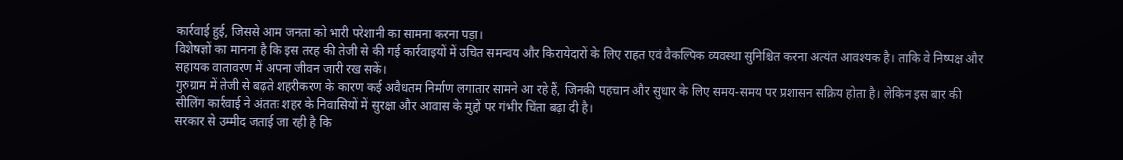कार्रवाई हुई, जिससे आम जनता को भारी परेशानी का सामना करना पड़ा।
विशेषज्ञों का मानना है कि इस तरह की तेजी से की गई कार्रवाइयों में उचित समन्वय और किरायेदारों के लिए राहत एवं वैकल्पिक व्यवस्था सुनिश्चित करना अत्यंत आवश्यक है। ताकि वे निष्पक्ष और सहायक वातावरण में अपना जीवन जारी रख सकें।
गुरुग्राम में तेजी से बढ़ते शहरीकरण के कारण कई अवैधतम निर्माण लगातार सामने आ रहे हैं, जिनकी पहचान और सुधार के लिए समय-समय पर प्रशासन सक्रिय होता है। लेकिन इस बार की सीलिंग कार्रवाई ने अंततः शहर के निवासियों में सुरक्षा और आवास के मुद्दों पर गंभीर चिंता बढ़ा दी है।
सरकार से उम्मीद जताई जा रही है कि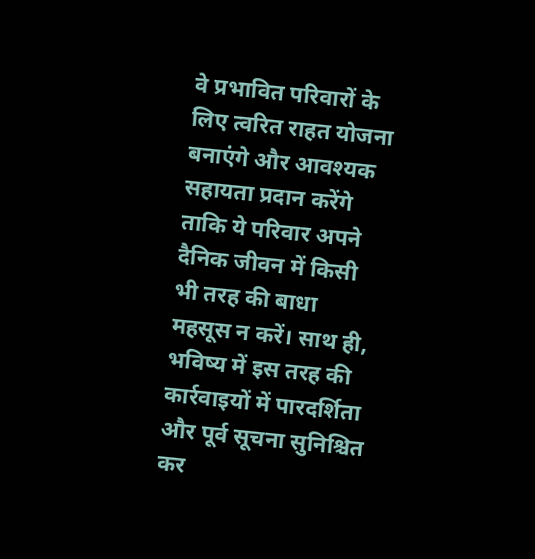वे प्रभावित परिवारों के लिए त्वरित राहत योजना बनाएंगे और आवश्यक सहायता प्रदान करेंगे ताकि ये परिवार अपने दैनिक जीवन में किसी भी तरह की बाधा महसूस न करें। साथ ही, भविष्य में इस तरह की कार्रवाइयों में पारदर्शिता और पूर्व सूचना सुनिश्चित कर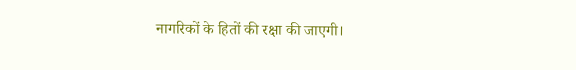नागरिकों के हितों की रक्षा की जाएगी।